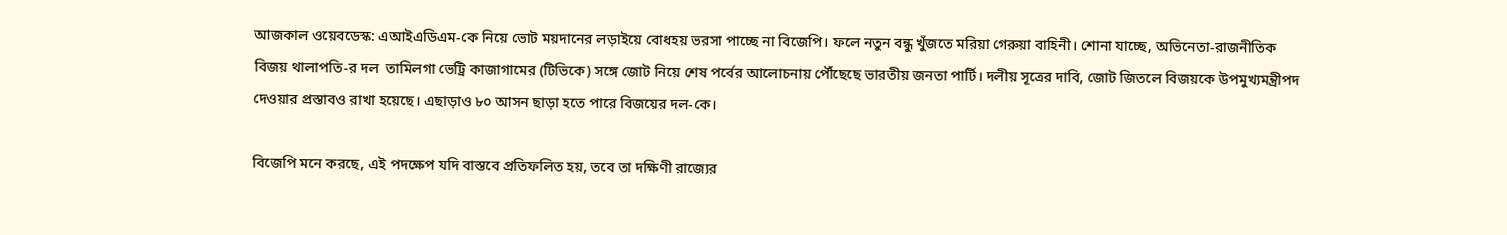আজকাল ওয়েবডেস্ক: এআইএডিএম-কে নিয়ে ভোট ময়দানের লড়াইয়ে বোধহয় ভরসা পাচ্ছে না বিজেপি। ফলে নতুন বন্ধু খুঁজতে মরিয়া গেরুয়া বাহিনী। শোনা যাচ্ছে, অভিনেতা-রাজনীতিক বিজয় থালাপতি-র দল  তামিলগা ভেট্রি কাজাগামের (টিভিকে) সঙ্গে জোট নিয়ে শেষ পর্বের আলোচনায় পৌঁছেছে ভারতীয় জনতা পার্টি। দলীয় সূত্রের দাবি, জোট জিতলে বিজয়কে উপমুখ্যমন্ত্রীপদ দেওয়ার প্রস্তাবও রাখা হয়েছে। এছাড়াও ৮০ আসন ছাড়া হতে পারে বিজয়ের দল-কে।

বিজেপি মনে করছে, এই পদক্ষেপ যদি বাস্তবে প্রতিফলিত হয়, তবে তা দক্ষিণী রাজ্যের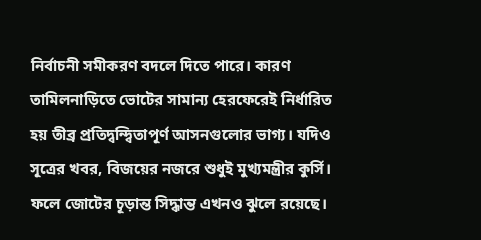নির্বাচনী সমীকরণ বদলে দিতে পারে। কারণ তামিলনাড়িতে ভোটের সামান্য হেরফেরেই নির্ধারিত হয় তীব্র প্রতিদ্বন্দ্বিতাপূর্ণ আসনগুলোর ভাগ্য। যদিও সূত্রের খবর, বিজয়ের নজরে শুধুই মুখ্যমন্ত্রীর কুর্সি। ফলে জোটের চূড়ান্ত সিদ্ধান্ত এখনও ঝুলে রয়েছে।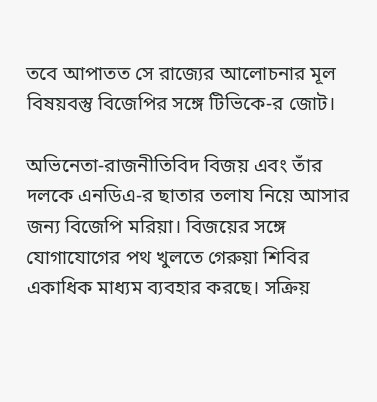তবে আপাতত সে রাজ্যের আলোচনার মূল বিষয়বস্তু বিজেপির সঙ্গে টিভিকে-র জোট।

অভিনেতা-রাজনীতিবিদ বিজয় এবং তাঁর দলকে এনডিএ-র ছাতার তলায নিয়ে আসার জন্য বিজেপি মরিয়া। বিজয়ের সঙ্গে যোগাযোগের পথ খুলতে গেরুয়া শিবির একাধিক মাধ্যম ব্যবহার করছে। সক্রিয়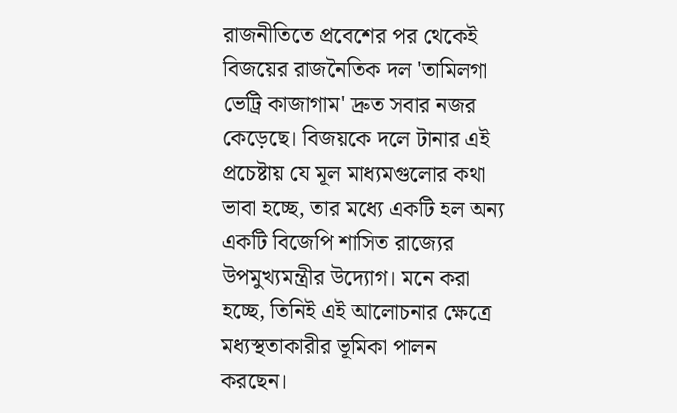রাজনীতিতে প্রবেশের পর থেকেই বিজয়ের রাজনৈতিক দল 'তামিলগা ভেট্রি কাজাগাম' দ্রুত সবার নজর কেড়েছে। বিজয়কে দলে টানার এই প্রচেষ্টায় যে মূল মাধ্যমগুলোর কথা ভাবা হচ্ছে, তার মধ্যে একটি হল অন্য একটি বিজেপি শাসিত রাজ্যের উপমুখ্যমন্ত্রীর উদ্যোগ। মনে করা হচ্ছে, তিনিই এই আলোচনার ক্ষেত্রে মধ্যস্থতাকারীর ভূমিকা পালন করছেন।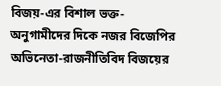বিজয়-এর বিশাল ভক্ত-অনুগামীদের দিকে নজর বিজেপির
অভিনেতা-রাজনীতিবিদ বিজয়ের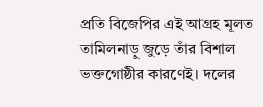প্রতি বিজেপির এই আগ্রহ মূলত তামিলনাড়ু জুড়ে তাঁর বিশাল ভক্তগোষ্ঠীর কারণেই। দলের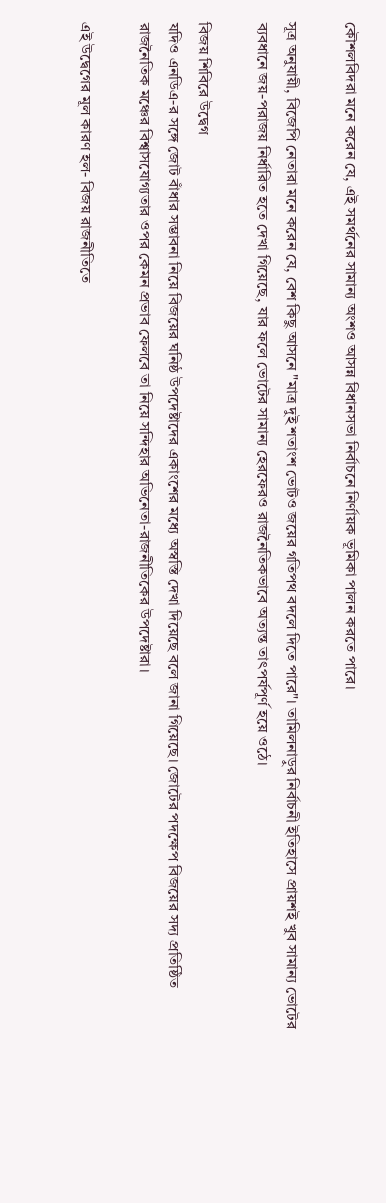কৌশলবিদরা মনে করেন যে, এই সমর্থনের সামান্য অংশও আসন্ন বিধানসভা নির্বাচনে নির্ণায়ক ভূমিকা পালন করতে পারে।

সূত্র অনুযায়ী, বিজেপি নেতারা মনে করেন যে, বেশ কিছু আসনে "মাত্র দুই শতাংশ ভোটও জয়ের গতিপথ বদলে দিতে পারে"। তামিলনাড়ুর নির্বাচনী ইতিহাসে প্রায়শই খুব সামান্য ভোটের ব্যবধানে জয়-পরাজয় নির্ধারিত হতে দেখা গিয়েছে, যার ফলে ভোটের সামান্য হেরফেরও রাজনৈতিকভাবে অত্যন্ত তাৎপর্যপূর্ণ হয়ে ওঠে।

বিজয় শিবিরে উদ্বেগ
যদিও এনডিএ-র সঙ্গে জোট বাঁধার সম্ভাবনা নিয়ে বিজয়ের ঘনিষ্ঠ উপদেষ্টাদের একাংশের মধ্যে অস্বস্তি দেখা দিয়েছে বলে জানা গিয়েছে। জোটের পদক্ষেপ বিজয়ের সদ্য প্রতিষ্ঠিত রাজনৈতিক মঞ্চের বিশ্বাসযোগ্যতার ওপর কেমন প্রভাব ফেলবে তা নিয়ে সন্দিহার অভিনেতা-রাজনীতিকের উপদেষ্টারা।

এই উদ্বেগের মূল কারণ হল- বিজয় রাজনীতিতে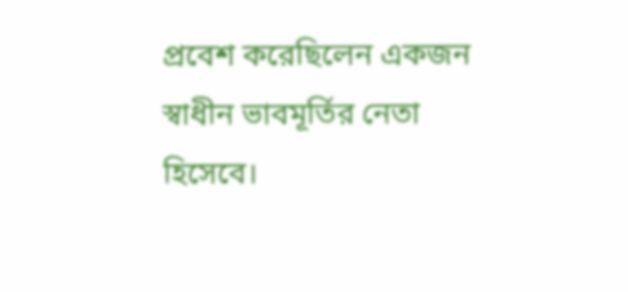প্রবেশ করেছিলেন একজন স্বাধীন ভাবমূর্তির নেতা হিসেবে।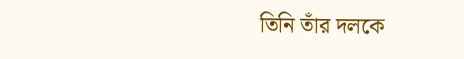তিনি তাঁর দলকে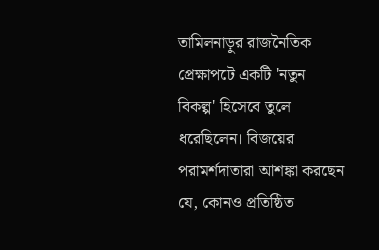তামিলনাড়ুর রাজনৈতিক প্রেক্ষাপটে একটি 'নতুন বিকল্প' হিসেবে তুলে ধরেছিলেন। বিজয়ের পরামর্শদাতারা আশঙ্কা করছেন যে, কোনও প্রতিষ্ঠিত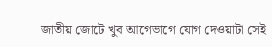জাতীয় জোটে খুব আগেভাগে যোগ দেওয়াটা সেই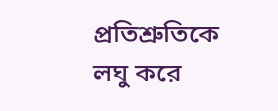প্রতিশ্রুতিকে লঘু করে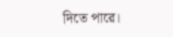দিতে পারে।